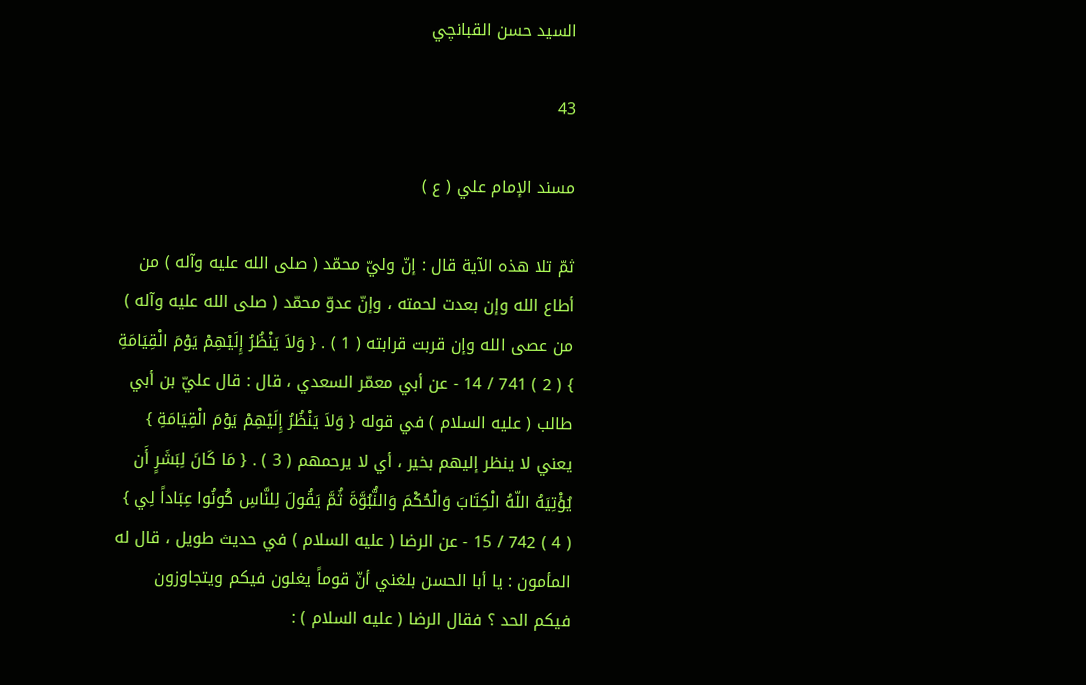السيد حسن القبانچي

43

مسند الإمام علي ( ع )

ثمّ تلا هذه الآية قال : إنّ وليّ محمّد ( صلى الله عليه وآله ) من أطاع الله وإن بعدت لحمته ، وإنّ عدوّ محمّد ( صلى الله عليه وآله ) من عصى الله وإن قربت قرابته ( 1 ) . { وَلاَ يَنْظُرُ إِلَيْهِمْ يَوْمَ الْقِيَامَةِ } ( 2 ) 741 / 14 - عن أبي معمّر السعدي ، قال : قال عليّ بن أبي طالب ( عليه السلام ) في قوله { وَلاَ يَنْظُرُ إِلَيْهِمْ يَوْمَ الْقِيَامَةِ } يعني لا ينظر إليهم بخير ، أي لا يرحمهم ( 3 ) . { مَا كَانَ لِبَشَرٍ أَن يُؤْتِيَهُ اللّهُ الْكِتَابَ وَالْحُكْمَ وَالنُّبُوَّةَ ثُمَّ يَقُولَ لِلنَّاسِ كُونُوا عِبَاداً لِي } ( 4 ) 742 / 15 - عن الرضا ( عليه السلام ) في حديث طويل ، قال له المأمون : يا أبا الحسن بلغني أنّ قوماً يغلون فيكم ويتجاوزون فيكم الحد ؟ فقال الرضا ( عليه السلام ) :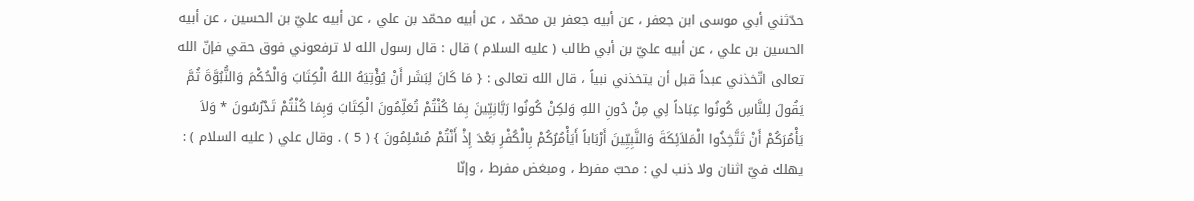حدّثني أبي موسى ابن جعفر ، عن أبيه جعفر بن محمّد ، عن أبيه محمّد بن علي ، عن أبيه عليّ بن الحسين ، عن أبيه الحسين بن علي ، عن أبيه عليّ بن أبي طالب ( عليه السلام ) قال : قال رسول الله لا ترفعوني فوق حقي فإنّ الله تعالى اتّخذني عبداً قبل أن يتخذني نبياً ، قال الله تعالى : { مَا كَانَ لِبَشَر أَنْ يُؤْتِيَهُ اللهُ الْكِتَابَ وَالْحُكْمَ وَالنُّبُوَّةَ ثُمَّ يَقُولَ لِلنَّاسِ كُونُوا عِبَاداً لِي مِنْ دُونِ اللهِ وَلكِنْ كُونُوا رَبَّانِيِّينَ بِمَا كُنْتُمْ تُعَلِّمُونَ الْكِتَابَ وَبِمَا كُنْتُمْ تَدْرُسُونَ * وَلاَ يَأْمُرَكُمْ أَنْ تَتَّخِذُوا الْمَلاَئِكَةَ وَالنَّبِيِّينَ أَرْبَاباً أَيَأْمُرُكُمْ بِالْكُفْرِ بَعْدَ إِذْ أَنْتُمْ مُسْلِمُونَ } ( 5 ) . وقال علي ( عليه السلام ) : يهلك فيّ اثنان ولا ذنب لي : محبّ مفرط ، ومبغض مفرط ، وإنّا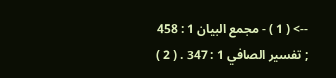--> ( 1 ) - مجمع البيان 1 : 458 ; تفسير الصافي 1 : 347 . ( 2 )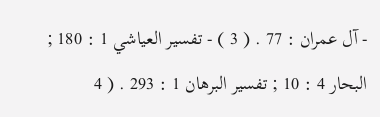- آل عمران : 77 . ( 3 ) - تفسير العياشي 1 : 180 ; البحار 4 : 10 ; تفسير البرهان 1 : 293 . ( 4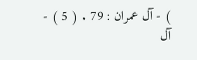) - آل عمران : 79 . ( 5 ) - آل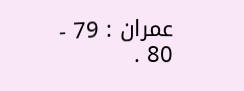عمران : 79 - 80 .